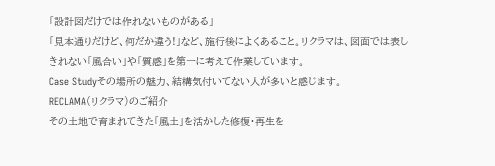「設計図だけでは作れないものがある」
「見本通りだけど、何だか違う!」など、施行後によくあること。リクラマは、図面では表しきれない「風合い」や「質感」を第一に考えて作業しています。
Case Studyその場所の魅力、結構気付いてない人が多いと感じます。
RECLAMA(リクラマ)のご紹介
その土地で育まれてきた「風土」を活かした修復・再生を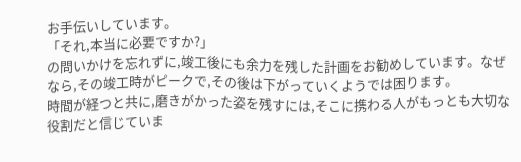お手伝いしています。
「それ,本当に必要ですか?」
の問いかけを忘れずに,竣工後にも余力を残した計画をお勧めしています。なぜなら,その竣工時がピークで,その後は下がっていくようでは困ります。
時間が経つと共に,磨きがかった姿を残すには,そこに携わる人がもっとも大切な役割だと信じていま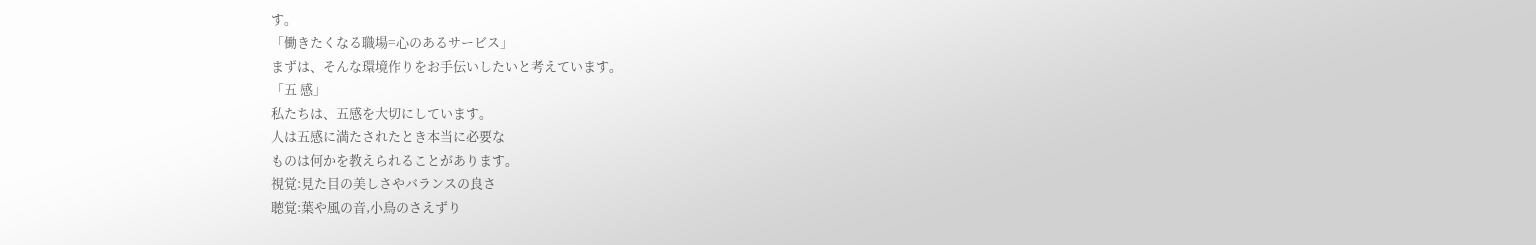す。
「働きたくなる職場=心のあるサービス」
まずは、そんな環境作りをお手伝いしたいと考えています。
「五 感」
私たちは、五感を大切にしています。
人は五感に満たされたとき本当に必要な
ものは何かを教えられることがあります。
視覚:見た目の美しさやバランスの良さ
聴覚:葉や風の音,小鳥のさえずり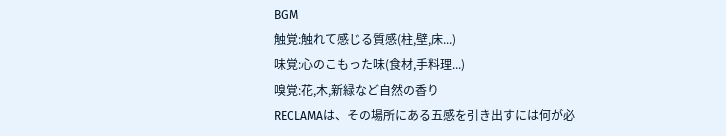BGM
触覚:触れて感じる質感(柱,壁,床...)
味覚:心のこもった味(食材,手料理...)
嗅覚:花,木,新緑など自然の香り
RECLAMAは、その場所にある五感を引き出すには何が必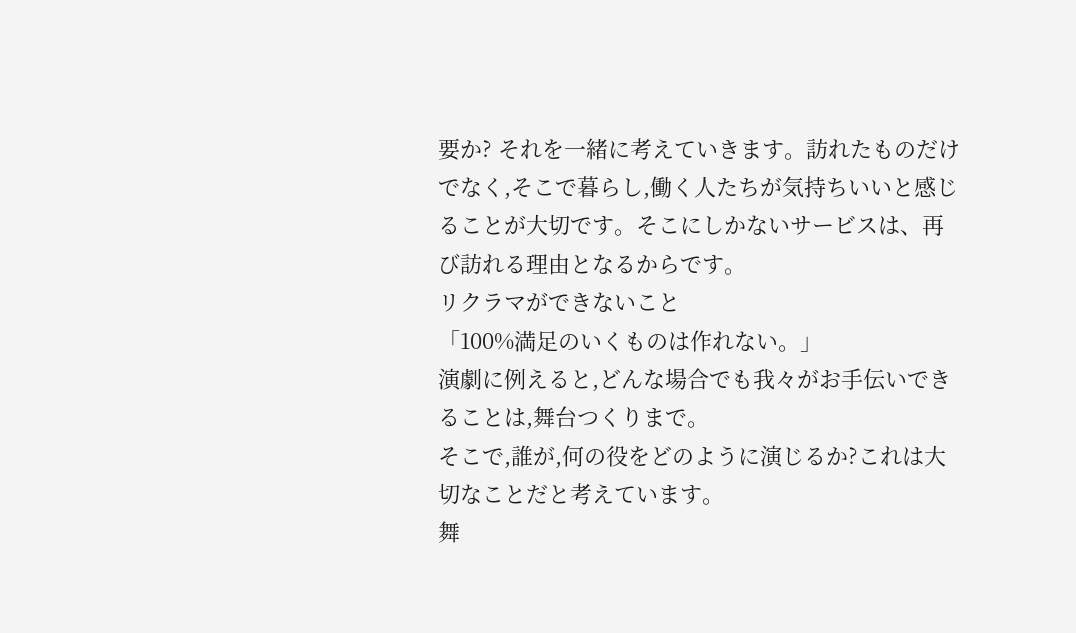要か? それを一緒に考えていきます。訪れたものだけでなく,そこで暮らし,働く人たちが気持ちいいと感じることが大切です。そこにしかないサービスは、再び訪れる理由となるからです。
リクラマができないこと
「100%満足のいくものは作れない。」
演劇に例えると,どんな場合でも我々がお手伝いできることは,舞台つくりまで。
そこで,誰が,何の役をどのように演じるか?これは大切なことだと考えています。
舞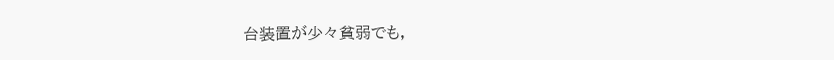台装置が少々貧弱でも,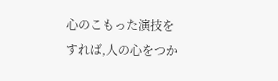心のこもった演技をすれば,人の心をつか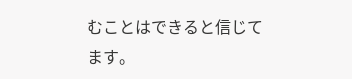むことはできると信じてます。